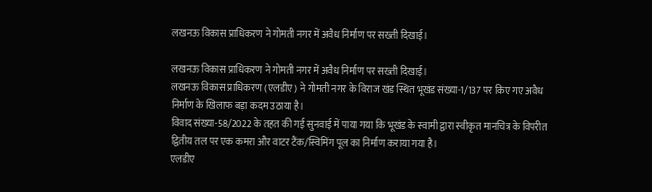लखनऊ विकास प्राधिकरण ने गोमती नगर में अवैध निर्माण पर सख्ती दिखाई।

लखनऊ विकास प्राधिकरण ने गोमती नगर में अवैध निर्माण पर सख्ती दिखाई।
लखनऊ विकास प्राधिकरण (एलडीए) ने गोमती नगर के विराज खंड स्थित भूखंड संख्या-1/137 पर किए गए अवैध निर्माण के खिलाफ बड़ा कदम उठाया है।
विवाद संख्या-58/2022 के तहत की गई सुनवाई में पाया गया कि भूखंड के स्वामी द्वारा स्वीकृत मानचित्र के विपरीत द्वितीय तल पर एक कमरा और वाटर टैंक/स्विमिंग पूल का निर्माण कराया गया है।
एलडीए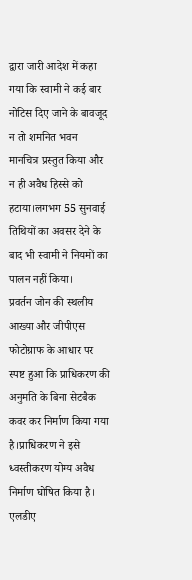द्वारा जारी आदेश में कहा गया कि स्वामी ने कई बार नोटिस दिए जाने के बावजूद न तो शमनित भवन मानचित्र प्रस्तुत किया और न ही अवैध हिस्से को हटाया।लगभग 55 सुनवाई तिथियों का अवसर देने के बाद भी स्वामी ने नियमों का पालन नहीं किया।
प्रवर्तन जोन की स्थलीय आख्या और जीपीएस फोटोग्राफ के आधार पर स्पष्ट हुआ कि प्राधिकरण की अनुमति के बिना सेटबैक कवर कर निर्माण किया गया है।प्राधिकरण ने इसे ध्वस्तीकरण योग्य अवैध निर्माण घोषित किया है।
एलडीए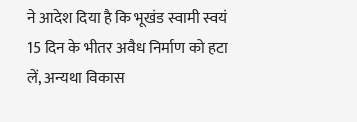ने आदेश दिया है कि भूखंड स्वामी स्वयं 15 दिन के भीतर अवैध निर्माण को हटा लें, अन्यथा विकास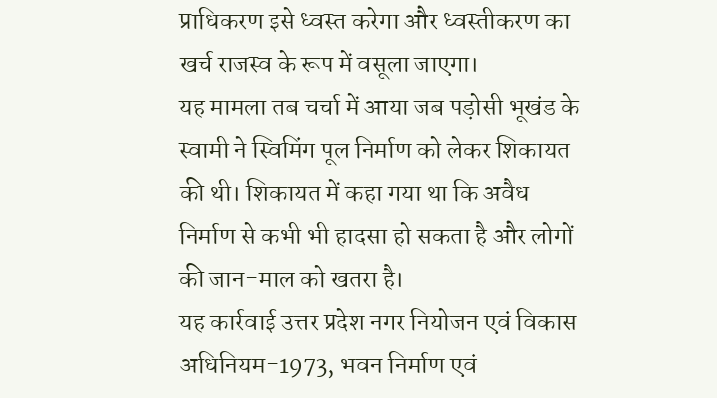प्राधिकरण इसे ध्वस्त करेगा और ध्वस्तीकरण का खर्च राजस्व के रूप में वसूला जाएगा।
यह मामला तब चर्चा में आया जब पड़ोसी भूखंड के स्वामी ने स्विमिंग पूल निर्माण को लेकर शिकायत की थी। शिकायत में कहा गया था कि अवैध निर्माण से कभी भी हादसा हो सकता है और लोगों की जान-माल को खतरा है।
यह कार्रवाई उत्तर प्रदेश नगर नियोजन एवं विकास अधिनियम-1973, भवन निर्माण एवं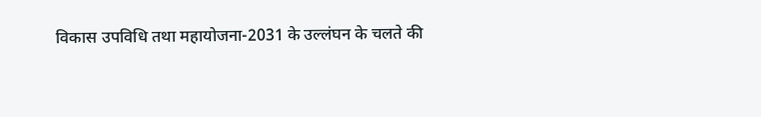विकास उपविधि तथा महायोजना-2031 के उल्लंघन के चलते की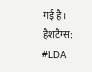गई है।
हैशटैग्स:
#LDA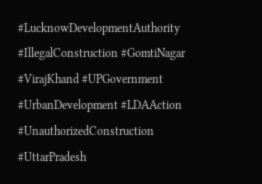#LucknowDevelopmentAuthority #IllegalConstruction #GomtiNagar #VirajKhand #UPGovernment #UrbanDevelopment #LDAAction #UnauthorizedConstruction #UttarPradesh